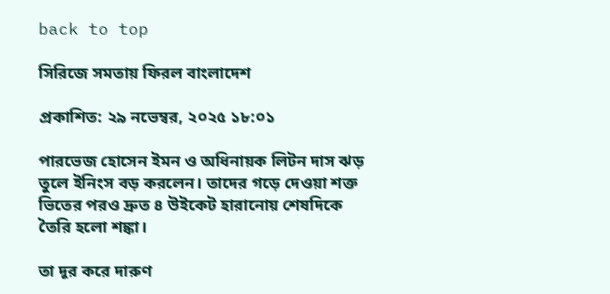back to top

সিরিজে সমতায় ফিরল বাংলাদেশ

প্রকাশিত: ২৯ নভেম্বর, ২০২৫ ১৮:০১

পারভেজ হোসেন ইমন ও অধিনায়ক লিটন দাস ঝড় তুলে ইনিংস বড় করলেন। তাদের গড়ে দেওয়া শক্ত ভিতের পরও দ্রুত ৪ উইকেট হারানোয় শেষদিকে তৈরি হলো শঙ্কা।

তা দূর করে দারুণ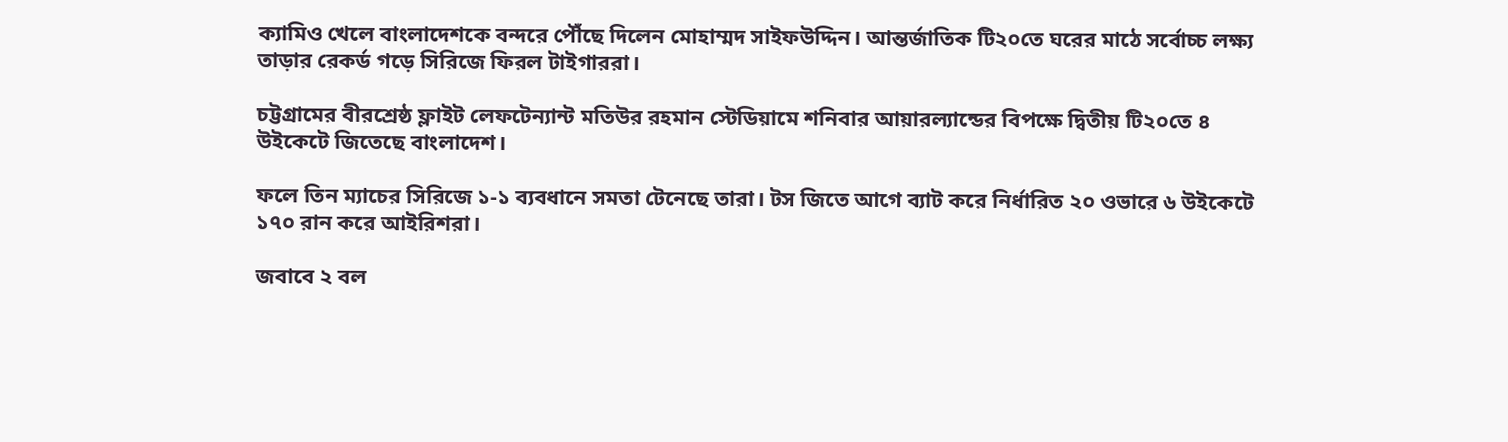ক্যামিও খেলে বাংলাদেশকে বন্দরে পৌঁছে দিলেন মোহাম্মদ সাইফউদ্দিন। আন্তর্জাতিক টি২০তে ঘরের মাঠে সর্বোচ্চ লক্ষ্য তাড়ার রেকর্ড গড়ে সিরিজে ফিরল টাইগাররা।

চট্টগ্রামের বীরশ্রেষ্ঠ ফ্লাইট লেফটেন্যান্ট মতিউর রহমান স্টেডিয়ামে শনিবার আয়ারল্যান্ডের বিপক্ষে দ্বিতীয় টি২০তে ৪ উইকেটে জিতেছে বাংলাদেশ।

ফলে তিন ম্যাচের সিরিজে ১-১ ব্যবধানে সমতা টেনেছে তারা। টস জিতে আগে ব্যাট করে নির্ধারিত ২০ ওভারে ৬ উইকেটে ১৭০ রান করে আইরিশরা।

জবাবে ২ বল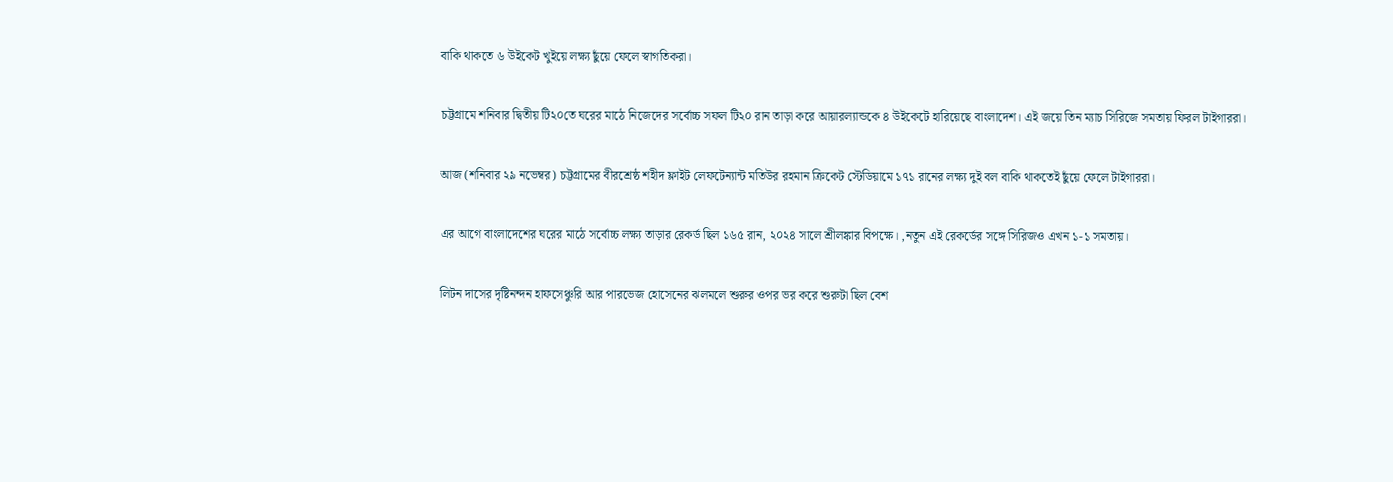বাকি থাকতে ৬ উইকেট খুইয়ে লক্ষ্য ছুঁয়ে ফেলে স্বাগতিকরা।

চট্টগ্রামে শনিবার দ্বিতীয় টি২০তে ঘরের মাঠে নিজেদের সর্বোচ্চ সফল টি২০ রান তাড়া করে আয়ারল্যান্ডকে ৪ উইকেটে হারিয়েছে বাংলাদেশ। এই জয়ে তিন ম্যাচ সিরিজে সমতায় ফিরল টাইগাররা।

আজ (শনিবার ২৯ নভেম্বর) চট্টগ্রামের বীরশ্রেষ্ঠ শহীদ ফ্লাইট লেফটেন্যান্ট মতিউর রহমান ক্রিকেট স্টেডিয়ামে ১৭১ রানের লক্ষ্য দুই বল বাকি থাকতেই ছুঁয়ে ফেলে টাইগাররা।

এর আগে বাংলাদেশের ঘরের মাঠে সর্বোচ্চ লক্ষ্য তাড়ার রেকর্ড ছিল ১৬৫ রান, ২০২৪ সালে শ্রীলঙ্কার বিপক্ষে। ,নতুন এই রেকর্ডের সঙ্গে সিরিজও এখন ১-১ সমতায়।

লিটন দাসের দৃষ্টিনন্দন হাফসেঞ্চুরি আর পারভেজ হোসেনের ঝলমলে শুরুর ওপর ভর করে শুরুটা ছিল বেশ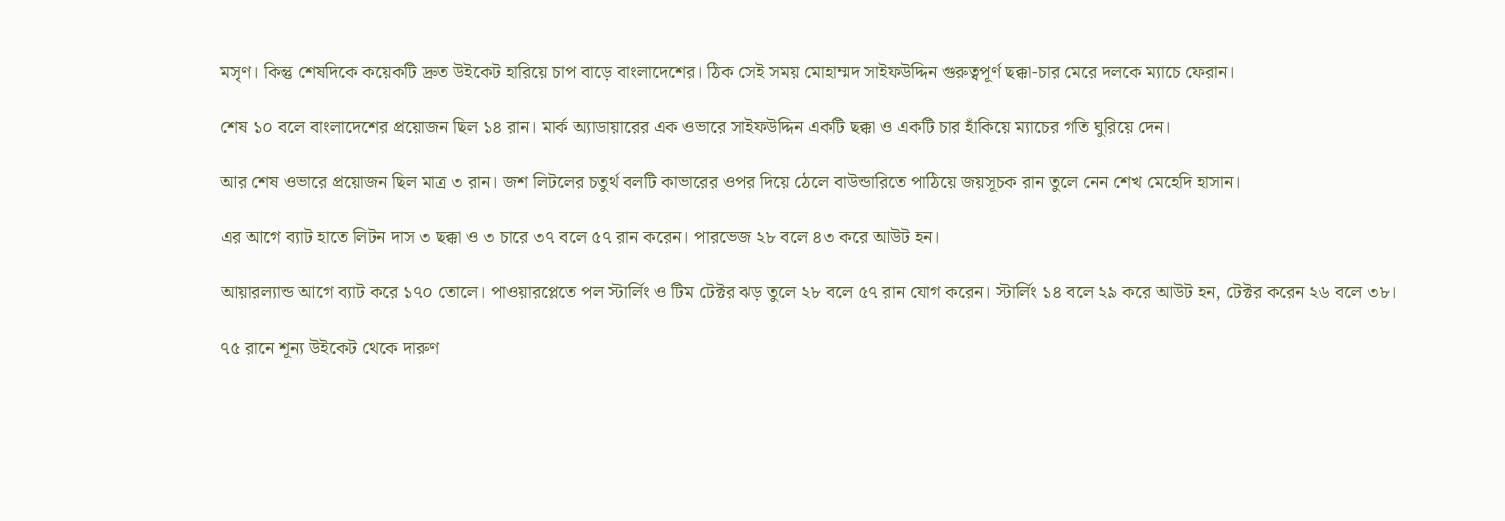মসৃণ। কিন্তু শেষদিকে কয়েকটি দ্রুত উইকেট হারিয়ে চাপ বাড়ে বাংলাদেশের। ঠিক সেই সময় মোহাম্মদ সাইফউদ্দিন গুরুত্বপূর্ণ ছক্কা-চার মেরে দলকে ম্যাচে ফেরান।

শেষ ১০ বলে বাংলাদেশের প্রয়োজন ছিল ১৪ রান। মার্ক অ্যাডায়ারের এক ওভারে সাইফউদ্দিন একটি ছক্কা ও একটি চার হাঁকিয়ে ম্যাচের গতি ঘুরিয়ে দেন।

আর শেষ ওভারে প্রয়োজন ছিল মাত্র ৩ রান। জশ লিটলের চতুর্থ বলটি কাভারের ওপর দিয়ে ঠেলে বাউন্ডারিতে পাঠিয়ে জয়সূচক রান তুলে নেন শেখ মেহেদি হাসান।

এর আগে ব্যাট হাতে লিটন দাস ৩ ছক্কা ও ৩ চারে ৩৭ বলে ৫৭ রান করেন। পারভেজ ২৮ বলে ৪৩ করে আউট হন।

আয়ারল্যান্ড আগে ব্যাট করে ১৭০ তোলে। পাওয়ারপ্লেতে পল স্টার্লিং ও টিম টেক্টর ঝড় তুলে ২৮ বলে ৫৭ রান যোগ করেন। স্টার্লিং ১৪ বলে ২৯ করে আউট হন, টেক্টর করেন ২৬ বলে ৩৮।

৭৫ রানে শূন্য উইকেট থেকে দারুণ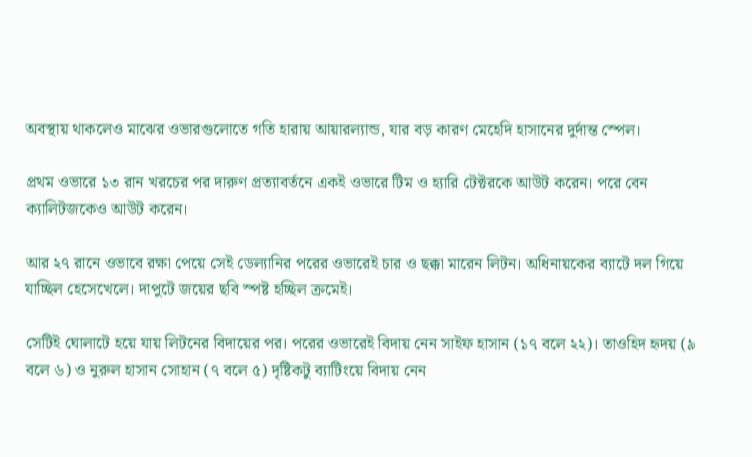অবস্থায় থাকলেও মাঝের ওভারগুলোতে গতি হারায় আয়ারল্যান্ড, যার বড় কারণ মেহেদি হাসানের দুর্দান্ত স্পেল।

প্রথম ওভারে ১৩ রান খরচের পর দারুণ প্রত্যাবর্তনে একই ওভারে টিম ও হ্যারি টেক্টরকে আউট করেন। পরে বেন ক্যালিটজকেও আউট করেন।

আর ২৭ রানে ওভাবে রক্ষা পেয়ে সেই ডেল্যানির পরের ওভারেই চার ও ছক্কা মারেন লিটন। অধিনায়কের ব্যাটে দল গিয়ে যাচ্ছিল হেসেখেলে। দাপুটে জয়ের ছবি স্পষ্ট হচ্ছিল ক্রমেই।

সেটিই ঘোলাটে হয়ে যায় লিটনের বিদায়ের পর। পরের ওভারেই বিদায় নেন সাইফ হাসান (১৭ বলে ২২)। তাওহিদ হৃদয় (৯ বলে ৬) ও নুরুল হাসান সোহান (৭ বলে ৫) দৃষ্টিকটু ব্যাটিংয়ে বিদায় নেন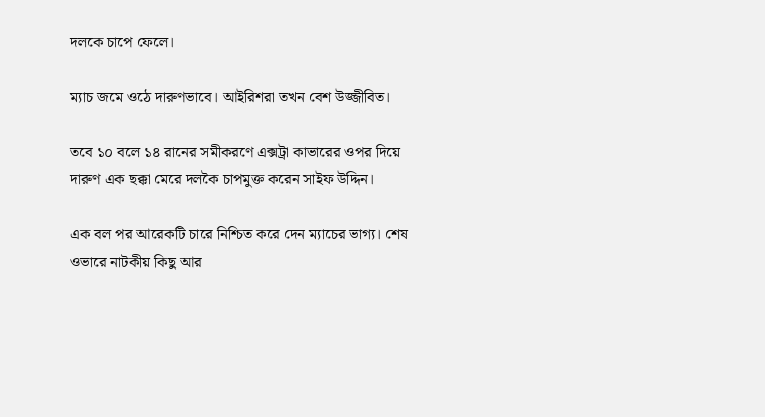দলকে চাপে ফেলে।

ম্যাচ জমে ওঠে দারুণভাবে। আইরিশরা তখন বেশ উজ্জীবিত।

তবে ১০ বলে ১৪ রানের সমীকরণে এক্সট্রা কাভারের ওপর দিয়ে দারুণ এক ছক্কা মেরে দলকৈ চাপমুক্ত করেন সাইফ উদ্দিন।

এক বল পর আরেকটি চারে নিশ্চিত করে দেন ম্যাচের ভাগ্য। শেষ ওভারে নাটকীয় কিছু আর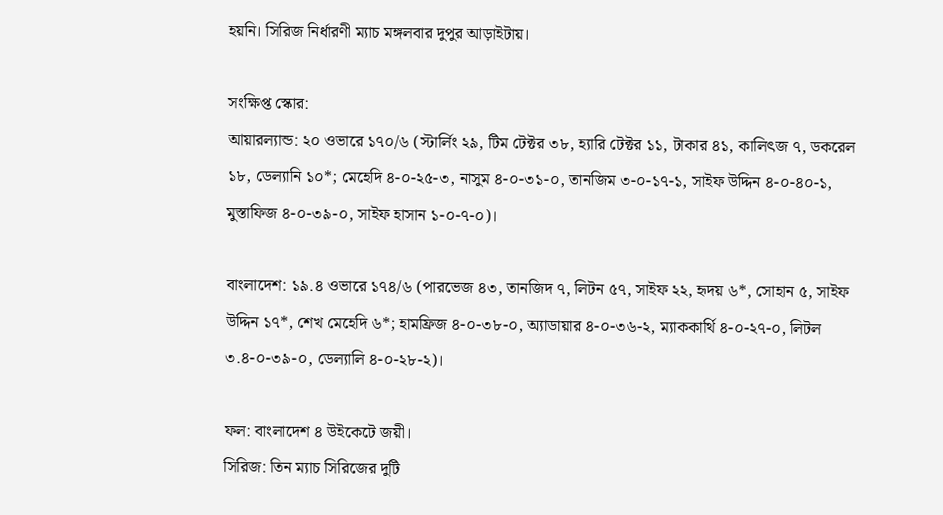হয়নি। সিরিজ নির্ধারণী ম্যাচ মঙ্গলবার দুপুর আড়াইটায়।

সংক্ষিপ্ত স্কোর:
আয়ারল্যান্ড: ২০ ওভারে ১৭০/৬ (স্টার্লিং ২৯, টিম টেক্টর ৩৮, হ্যারি টেক্টর ১১, টাকার ৪১, কালিৎজ ৭, ডকরেল ১৮, ডেল্যানি ১০*; মেহেদি ৪-০-২৫-৩, নাসুম ৪-০-৩১-০, তানজিম ৩-০-১৭-১, সাইফ উদ্দিন ৪-০-৪০-১, মুস্তাফিজ ৪-০-৩৯-০, সাইফ হাসান ১-০-৭-০)।

বাংলাদেশ: ১৯.৪ ওভারে ১৭৪/৬ (পারভেজ ৪৩, তানজিদ ৭, লিটন ৫৭, সাইফ ২২, হৃদয় ৬*, সোহান ৫, সাইফ উদ্দিন ১৭*, শেখ মেহেদি ৬*; হামফ্রিজ ৪-০-৩৮-০, অ্যাডায়ার ৪-০-৩৬-২, ম্যাককার্থি ৪-০-২৭-০, লিটল ৩.৪-০-৩৯-০, ডেল্যালি ৪-০-২৮-২)।

ফল: বাংলাদেশ ৪ উইকেটে জয়ী।
সিরিজ: তিন ম্যাচ সিরিজের দুটি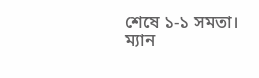শেষে ১-১ সমতা।
ম্যান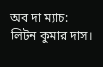অব দা ম্যাচ: লিটন কুমার দাস।